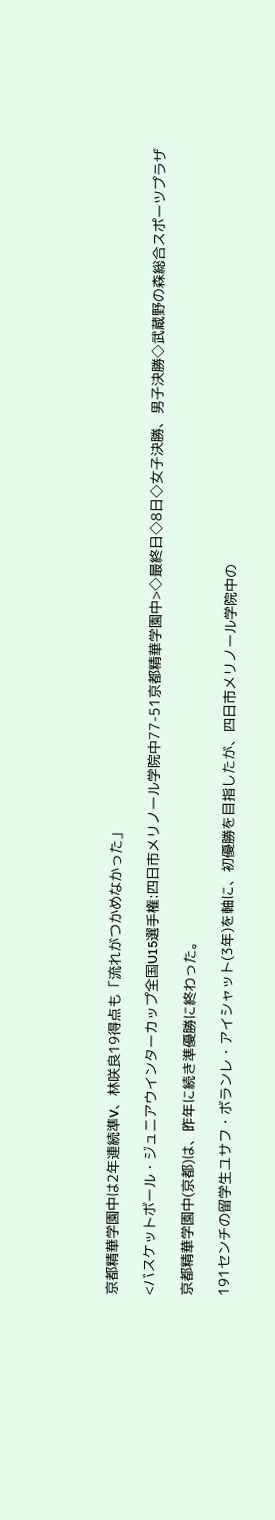京都精華学園中は2年連続準V、林咲良19得点も「流れがつかめなかった」

<バスケットボール・ジュニアウインターカップ全国U15選手権:四日市メリノール学院中77-51京都精華学園中>◇最終日◇8日◇女子決勝、男子決勝◇武蔵野の森総合スポーツプラザ

京都精華学園中(京都)は、昨年に続き準優勝に終わった。

191センチの留学生ユサフ・ボランレ・アイシャット(3年)を軸に、初優勝を目指したが、四日市メリノール学院中の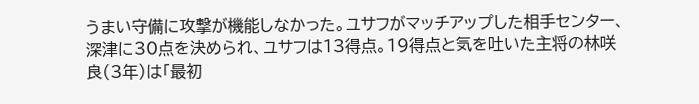うまい守備に攻撃が機能しなかった。ユサフがマッチアップした相手センター、深津に30点を決められ、ユサフは13得点。19得点と気を吐いた主将の林咲良(3年)は「最初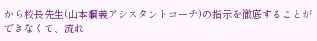から校長先生(山本綱義アシスタントコーチ)の指示を徹底することができなくて、流れ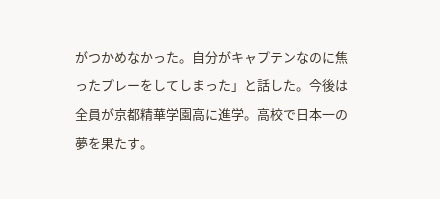がつかめなかった。自分がキャプテンなのに焦ったプレーをしてしまった」と話した。今後は全員が京都精華学園高に進学。高校で日本一の夢を果たす。